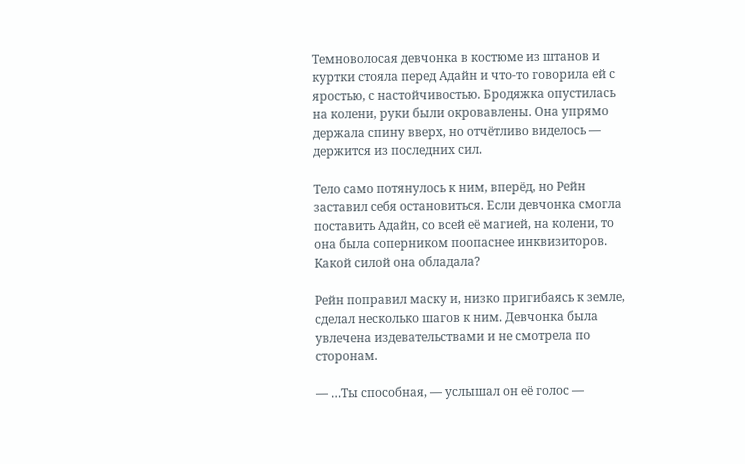Темноволосая девчонка в костюме из штанов и куртки стояла перед Адайн и что-то говорила ей с яростью, с настойчивостью. Бродяжка опустилась на колени, руки были окровавлены. Она упрямо держала спину вверх, но отчётливо виделось — держится из последних сил.

Тело само потянулось к ним, вперёд, но Рейн заставил себя остановиться. Если девчонка смогла поставить Адайн, со всей её магией, на колени, то она была соперником поопаснее инквизиторов. Какой силой она обладала?

Рейн поправил маску и, низко пригибаясь к земле, сделал несколько шагов к ним. Девчонка была увлечена издевательствами и не смотрела по сторонам.

— …Ты способная, — услышал он её голос —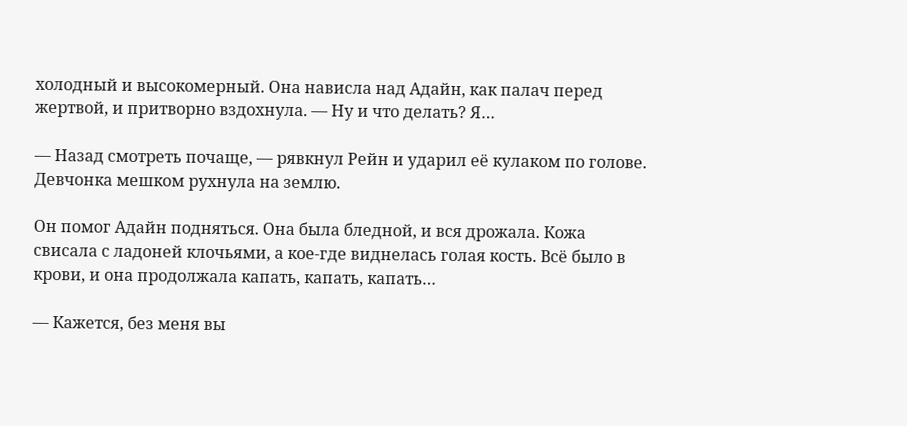холодный и высокомерный. Она нависла над Адайн, как палач перед жертвой, и притворно вздохнула. — Ну и что делать? Я…

— Назад смотреть почаще, — рявкнул Рейн и ударил её кулаком по голове. Девчонка мешком рухнула на землю.

Он помог Адайн подняться. Она была бледной, и вся дрожала. Кожа свисала с ладоней клочьями, а кое-где виднелась голая кость. Всё было в крови, и она продолжала капать, капать, капать…

— Кажется, без меня вы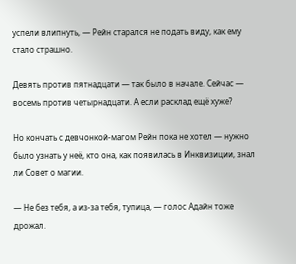успели влипнуть, — Рейн старался не подать виду, как ему стало страшно.

Девять против пятнадцати — так было в начале. Сейчас — восемь против четырнадцати. А если расклад ещё хуже?

Но кончать с девчонкой-магом Рейн пока не хотел — нужно было узнать у неё, кто она, как появилась в Инквизиции, знал ли Совет о магии.

— Не без тебя, а из-за тебя, тупица, — голос Адайн тоже дрожал.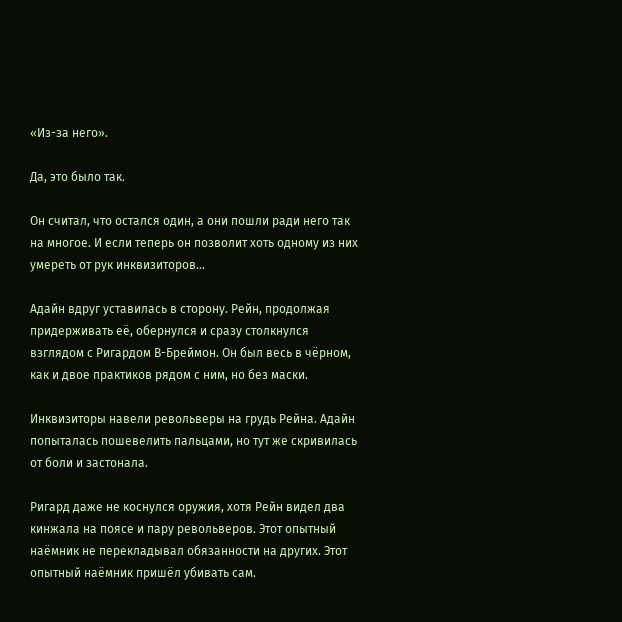«Из-за него».

Да, это было так.

Он считал, что остался один, а они пошли ради него так на многое. И если теперь он позволит хоть одному из них умереть от рук инквизиторов…

Адайн вдруг уставилась в сторону. Рейн, продолжая придерживать её, обернулся и сразу столкнулся взглядом с Ригардом В-Бреймон. Он был весь в чёрном, как и двое практиков рядом с ним, но без маски.

Инквизиторы навели револьверы на грудь Рейна. Адайн попыталась пошевелить пальцами, но тут же скривилась от боли и застонала.

Ригард даже не коснулся оружия, хотя Рейн видел два кинжала на поясе и пару револьверов. Этот опытный наёмник не перекладывал обязанности на других. Этот опытный наёмник пришёл убивать сам.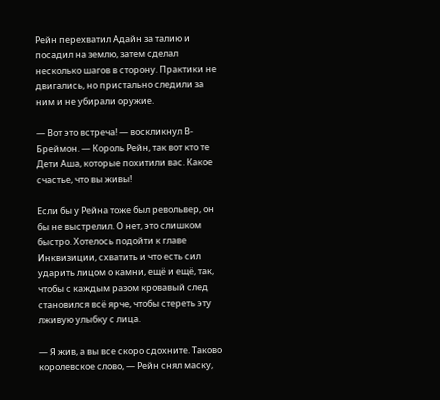Рейн перехватил Адайн за талию и посадил на землю, затем сделал несколько шагов в сторону. Практики не двигались, но пристально следили за ним и не убирали оружие.

— Вот это встреча! — воскликнул В-Бреймон. — Король Рейн, так вот кто те Дети Аша, которые похитили вас. Какое счастье, что вы живы!

Если бы у Рейна тоже был револьвер, он бы не выстрелил. О нет, это слишком быстро. Хотелось подойти к главе Инквизиции, схватить и что есть сил ударить лицом о камни, ещё и ещё, так, чтобы с каждым разом кровавый след становился всё ярче, чтобы стереть эту лживую улыбку с лица.

— Я жив, а вы все скоро сдохните. Таково королевское слово, — Рейн снял маску,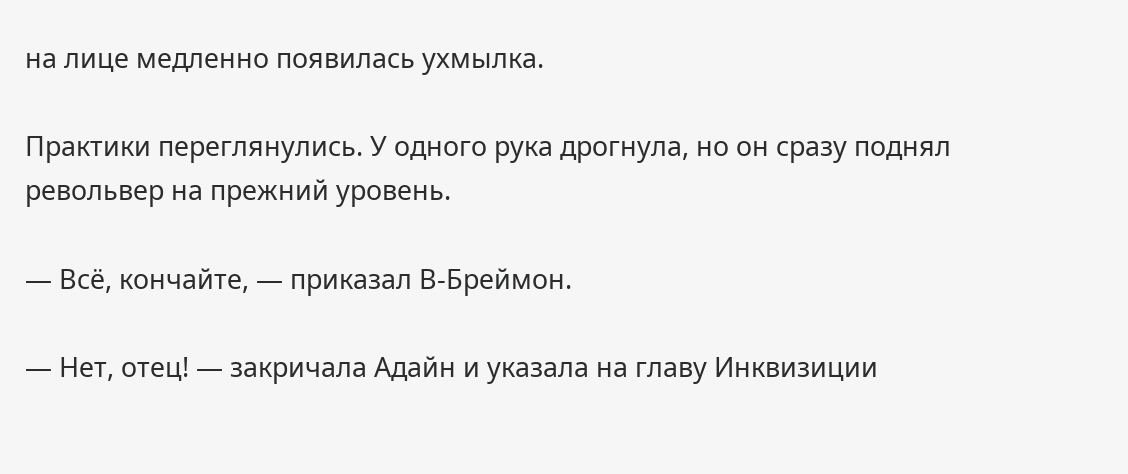на лице медленно появилась ухмылка.

Практики переглянулись. У одного рука дрогнула, но он сразу поднял револьвер на прежний уровень.

— Всё, кончайте, — приказал В-Бреймон.

— Нет, отец! — закричала Адайн и указала на главу Инквизиции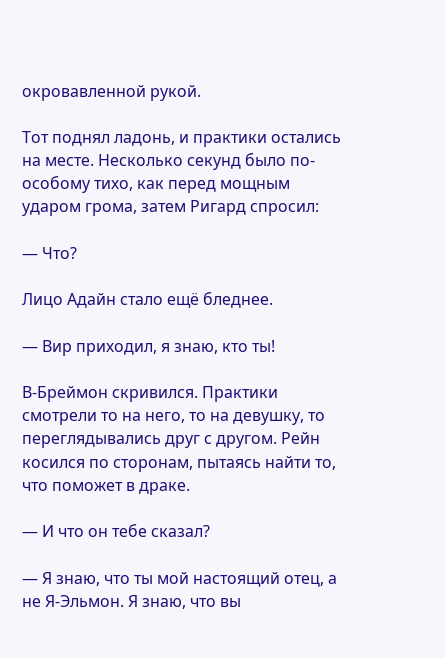окровавленной рукой.

Тот поднял ладонь, и практики остались на месте. Несколько секунд было по-особому тихо, как перед мощным ударом грома, затем Ригард спросил:

— Что?

Лицо Адайн стало ещё бледнее.

— Вир приходил, я знаю, кто ты!

В-Бреймон скривился. Практики смотрели то на него, то на девушку, то переглядывались друг с другом. Рейн косился по сторонам, пытаясь найти то, что поможет в драке.

— И что он тебе сказал?

— Я знаю, что ты мой настоящий отец, а не Я-Эльмон. Я знаю, что вы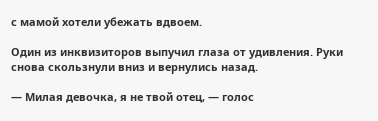с мамой хотели убежать вдвоем.

Один из инквизиторов выпучил глаза от удивления. Руки снова скользнули вниз и вернулись назад.

— Милая девочка, я не твой отец, — голос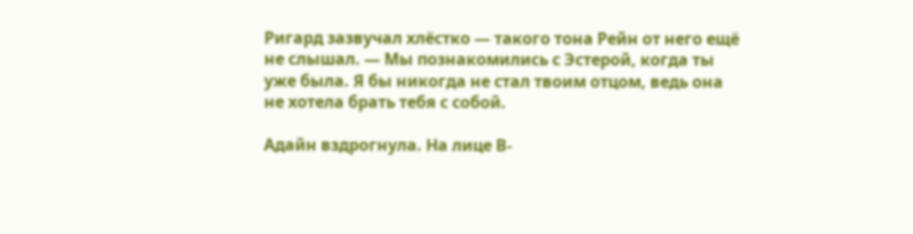Ригард зазвучал хлёстко — такого тона Рейн от него ещё не слышал. — Мы познакомились с Эстерой, когда ты уже была. Я бы никогда не стал твоим отцом, ведь она не хотела брать тебя с собой.

Адайн вздрогнула. На лице В-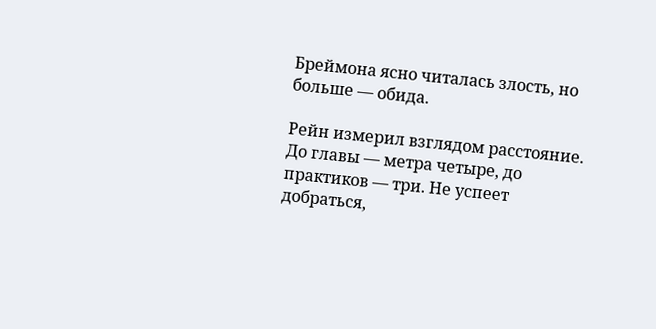Бреймона ясно читалась злость, но больше — обида.

Рейн измерил взглядом расстояние. До главы — метра четыре, до практиков — три. Не успеет добраться,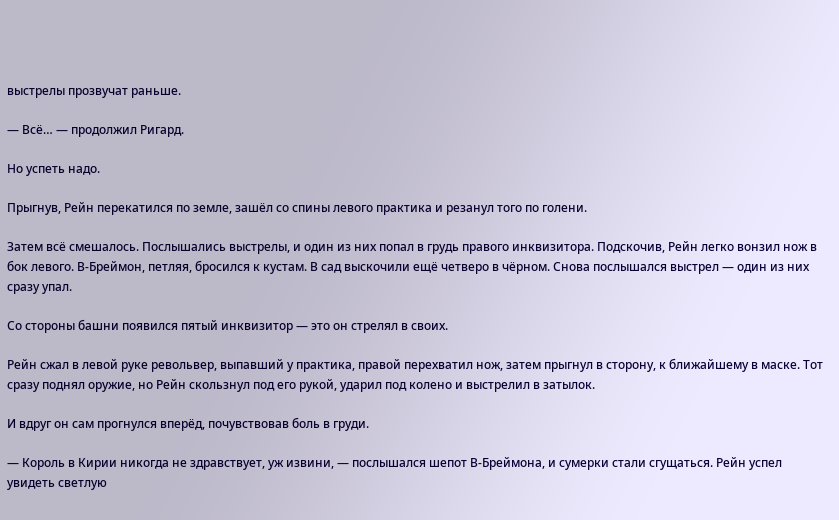выстрелы прозвучат раньше.

— Всё… — продолжил Ригард.

Но успеть надо.

Прыгнув, Рейн перекатился по земле, зашёл со спины левого практика и резанул того по голени.

Затем всё смешалось. Послышались выстрелы, и один из них попал в грудь правого инквизитора. Подскочив, Рейн легко вонзил нож в бок левого. В-Бреймон, петляя, бросился к кустам. В сад выскочили ещё четверо в чёрном. Снова послышался выстрел — один из них сразу упал.

Со стороны башни появился пятый инквизитор — это он стрелял в своих.

Рейн сжал в левой руке револьвер, выпавший у практика, правой перехватил нож, затем прыгнул в сторону, к ближайшему в маске. Тот сразу поднял оружие, но Рейн скользнул под его рукой, ударил под колено и выстрелил в затылок.

И вдруг он сам прогнулся вперёд, почувствовав боль в груди.

— Король в Кирии никогда не здравствует, уж извини, — послышался шепот В-Бреймона, и сумерки стали сгущаться. Рейн успел увидеть светлую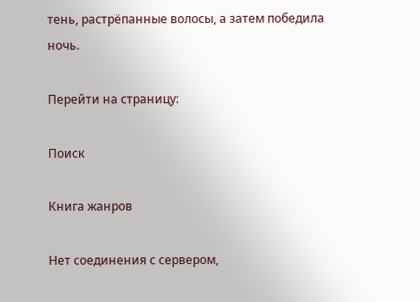тень, растрёпанные волосы, а затем победила ночь.

Перейти на страницу:

Поиск

Книга жанров

Нет соединения с сервером,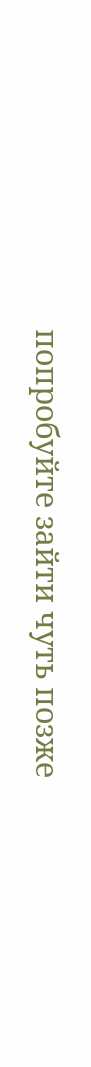попробуйте зайти чуть позже